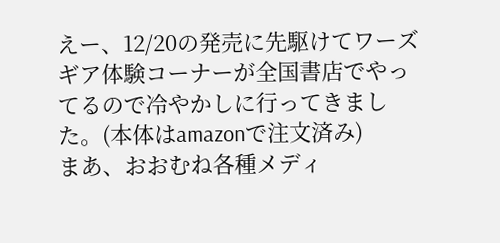えー、12/20の発売に先駆けてワーズギア体験コーナーが全国書店でやってるので冷やかしに行ってきました。(本体はamazonで注文済み)
まあ、おおむね各種メディ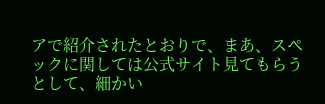アで紹介されたとおりで、まあ、スペックに関しては公式サイト見てもらうとして、細かい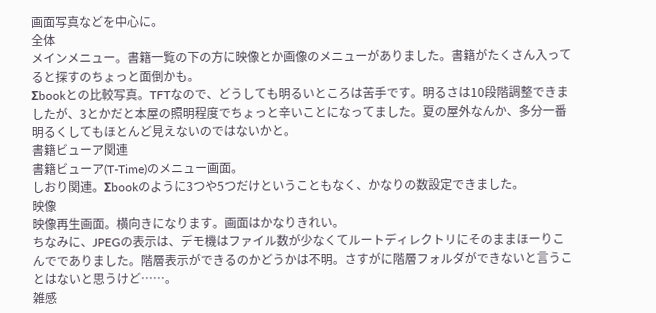画面写真などを中心に。
全体
メインメニュー。書籍一覧の下の方に映像とか画像のメニューがありました。書籍がたくさん入ってると探すのちょっと面倒かも。
Σbookとの比較写真。TFTなので、どうしても明るいところは苦手です。明るさは10段階調整できましたが、3とかだと本屋の照明程度でちょっと辛いことになってました。夏の屋外なんか、多分一番明るくしてもほとんど見えないのではないかと。
書籍ビューア関連
書籍ビューア(T-Time)のメニュー画面。
しおり関連。Σbookのように3つや5つだけということもなく、かなりの数設定できました。
映像
映像再生画面。横向きになります。画面はかなりきれい。
ちなみに、JPEGの表示は、デモ機はファイル数が少なくてルートディレクトリにそのままほーりこんででありました。階層表示ができるのかどうかは不明。さすがに階層フォルダができないと言うことはないと思うけど……。
雑感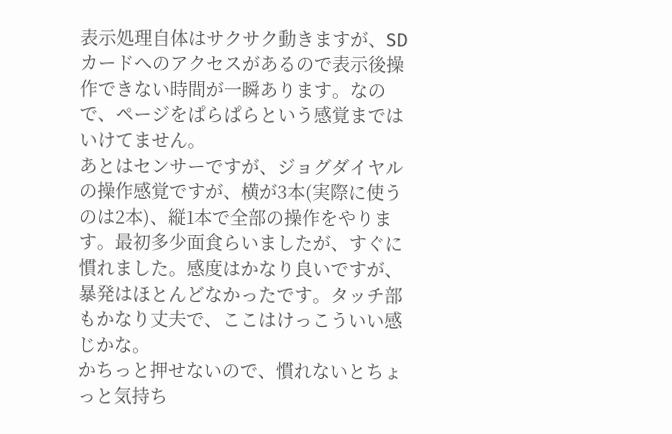表示処理自体はサクサク動きますが、SDカードへのアクセスがあるので表示後操作できない時間が一瞬あります。なので、ページをぱらぱらという感覚まではいけてません。
あとはセンサーですが、ジョグダイヤルの操作感覚ですが、横が3本(実際に使うのは2本)、縦1本で全部の操作をやります。最初多少面食らいましたが、すぐに慣れました。感度はかなり良いですが、暴発はほとんどなかったです。タッチ部もかなり丈夫で、ここはけっこういい感じかな。
かちっと押せないので、慣れないとちょっと気持ち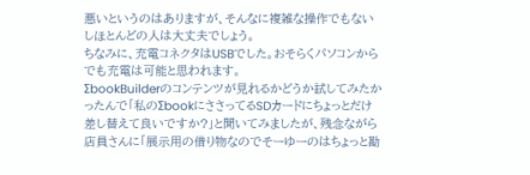悪いというのはありますが、そんなに複雑な操作でもないしほとんどの人は大丈夫でしょう。
ちなみに、充電コネクタはUSBでした。おそらくパソコンからでも充電は可能と思われます。
ΣbookBuilderのコンテンツが見れるかどうか試してみたかったんで「私のΣbookにささってるSDカードにちょっとだけ差し替えて良いですか?」と聞いてみましたが、残念ながら店員さんに「展示用の借り物なのでそーゆーのはちょっと勘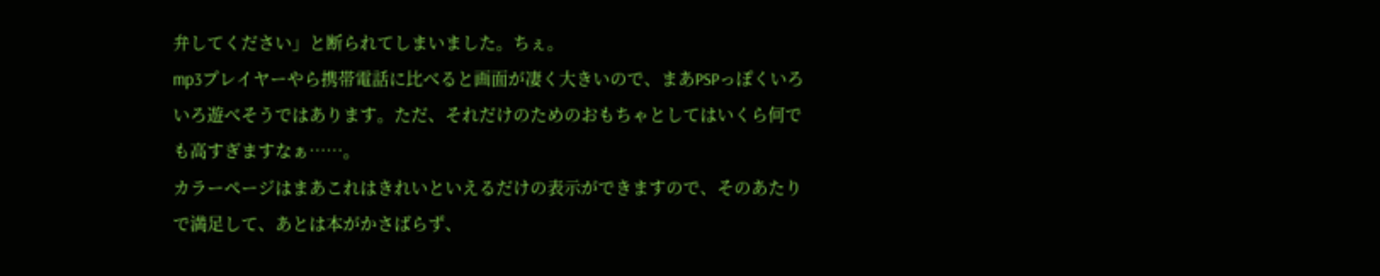弁してください」と断られてしまいました。ちぇ。
mp3プレイヤーやら携帯電話に比べると画面が凄く大きいので、まあPSPっぽくいろいろ遊べそうではあります。ただ、それだけのためのおもちゃとしてはいくら何でも高すぎますなぁ……。
カラーページはまあこれはきれいといえるだけの表示ができますので、そのあたりで満足して、あとは本がかさばらず、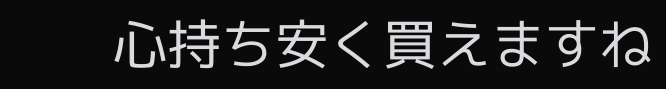心持ち安く買えますね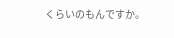くらいのもんですか。